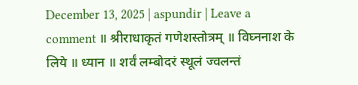December 13, 2025 | aspundir | Leave a comment ॥ श्रीराधाकृतं गणेशस्तोत्रम् ॥ विघ्ननाश के लिये ॥ ध्यान ॥ शर्वं लम्बोदरं स्थूलं ज्वलन्तं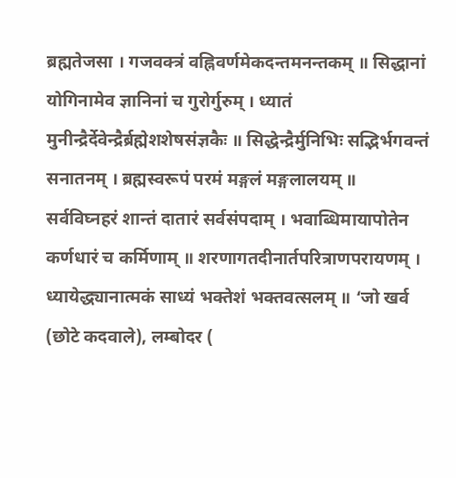ब्रह्मतेजसा । गजवक्त्रं वह्निवर्णमेकदन्तमनन्तकम् ॥ सिद्धानां योगिनामेव ज्ञानिनां च गुरोर्गुरुम् । ध्यातं मुनीन्द्रैर्देवेन्द्रैर्ब्रह्मेशशेषसंज्ञकैः ॥ सिद्धेन्द्रैर्मुनिभिः सद्भिर्भगवन्तं सनातनम् । ब्रह्मस्वरूपं परमं मङ्गलं मङ्गलालयम् ॥ सर्वविघ्नहरं शान्तं दातारं सर्वसंपदाम् । भवाब्धिमायापोतेन कर्णधारं च कर्मिणाम् ॥ शरणागतदीनार्तपरित्राणपरायणम् । ध्यायेद्ध्यानात्मकं साध्यं भक्तेशं भक्तवत्सलम् ॥ ‘जो खर्व (छोटे कदवाले), लम्बोदर (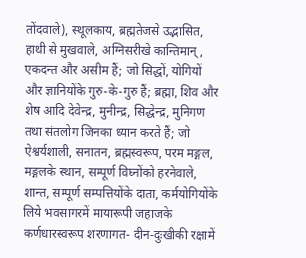तोंदवाले), स्थूलकाय, ब्रह्मतेजसे उद्भासित, हाथी से मुखवाले, अग्निसरीखे कान्तिमान्, एकदन्त और असीम हैं; जो सिद्धों, योगियों और ज्ञानियोंके गुरु-के-गुरु हैं; ब्रह्मा, शिव और शेष आदि देवेन्द्र, मुनीन्द्र, सिद्धेन्द्र, मुनिगण तथा संतलोग जिनका ध्यान करते हैं; जो ऐश्वर्यशाली, सनातन, ब्रह्मस्वरूप, परम मङ्गल, मङ्गलके स्थान, सम्पूर्ण विघ्नोंको हरनेवाले, शान्त, सम्पूर्ण सम्पत्तियोंके दाता, कर्मयोगियोंके लिये भवसागरमें मायारूपी जहाजके कर्णधारस्वरूप शरणागत- दीन-दुःखीकी रक्षामें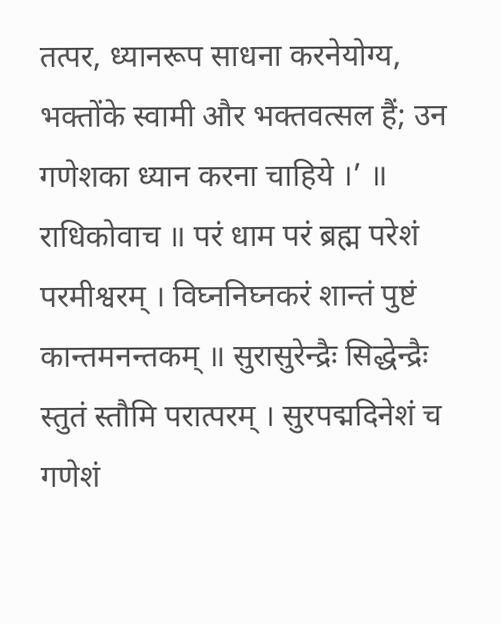तत्पर, ध्यानरूप साधना करनेयोग्य, भक्तोंके स्वामी और भक्तवत्सल हैं; उन गणेशका ध्यान करना चाहिये ।’ ॥ राधिकोवाच ॥ परं धाम परं ब्रह्म परेशं परमीश्वरम् । विघ्ननिघ्नकरं शान्तं पुष्टं कान्तमनन्तकम् ॥ सुरासुरेन्द्रैः सिद्धेन्द्रैः स्तुतं स्तौमि परात्परम् । सुरपद्मदिनेशं च गणेशं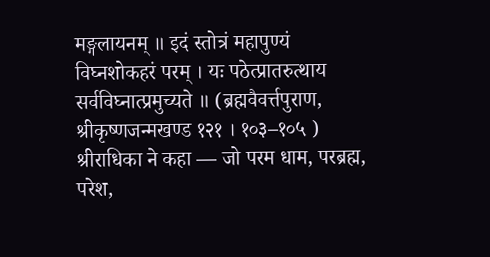मङ्गलायनम् ॥ इदं स्तोत्रं महापुण्यं विघ्नशोकहरं परम् । यः पठेत्प्रातरुत्थाय सर्वविघ्नात्प्रमुच्यते ॥ (ब्रह्मवैवर्त्तपुराण, श्रीकृष्णजन्मखण्ड १२१ । १०३–१०५ ) श्रीराधिका ने कहा — जो परम धाम, परब्रह्म, परेश,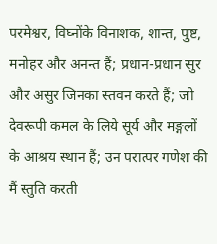परमेश्वर, विघ्नोंके विनाशक, शान्त, पुष्ट, मनोहर और अनन्त हैं; प्रधान-प्रधान सुर और असुर जिनका स्तवन करते हैं; जो देवरूपी कमल के लिये सूर्य और मङ्गलों के आश्रय स्थान हैं; उन परात्पर गणेश की मैं स्तुति करती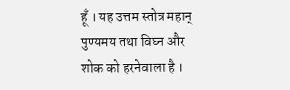हूँ । यह उत्तम स्तोत्र महान् पुण्यमय तथा विघ्न और शोक को हरनेवाला है ।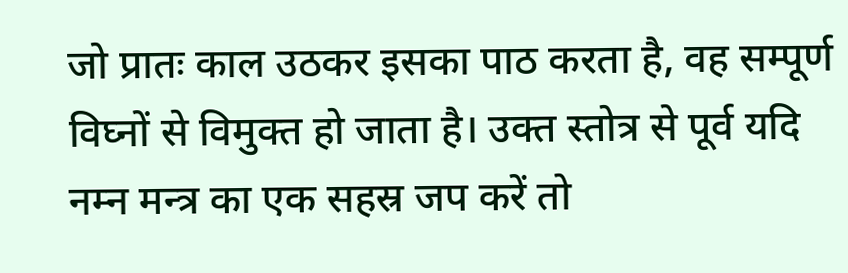जो प्रातः काल उठकर इसका पाठ करता है, वह सम्पूर्ण विघ्नों से विमुक्त हो जाता है। उक्त स्तोत्र से पूर्व यदि नम्न मन्त्र का एक सहस्र जप करें तो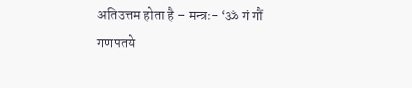अतिउत्तम होता है – मन्त्रः- ‘ॐ गं गौं गणपतये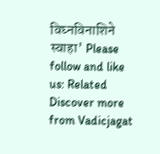विघ्नविनाशिने स्वाहा’ Please follow and like us: Related Discover more from Vadicjagat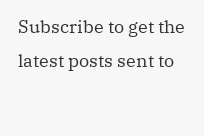Subscribe to get the latest posts sent to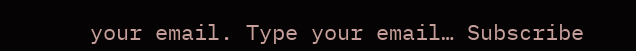your email. Type your email… Subscribe